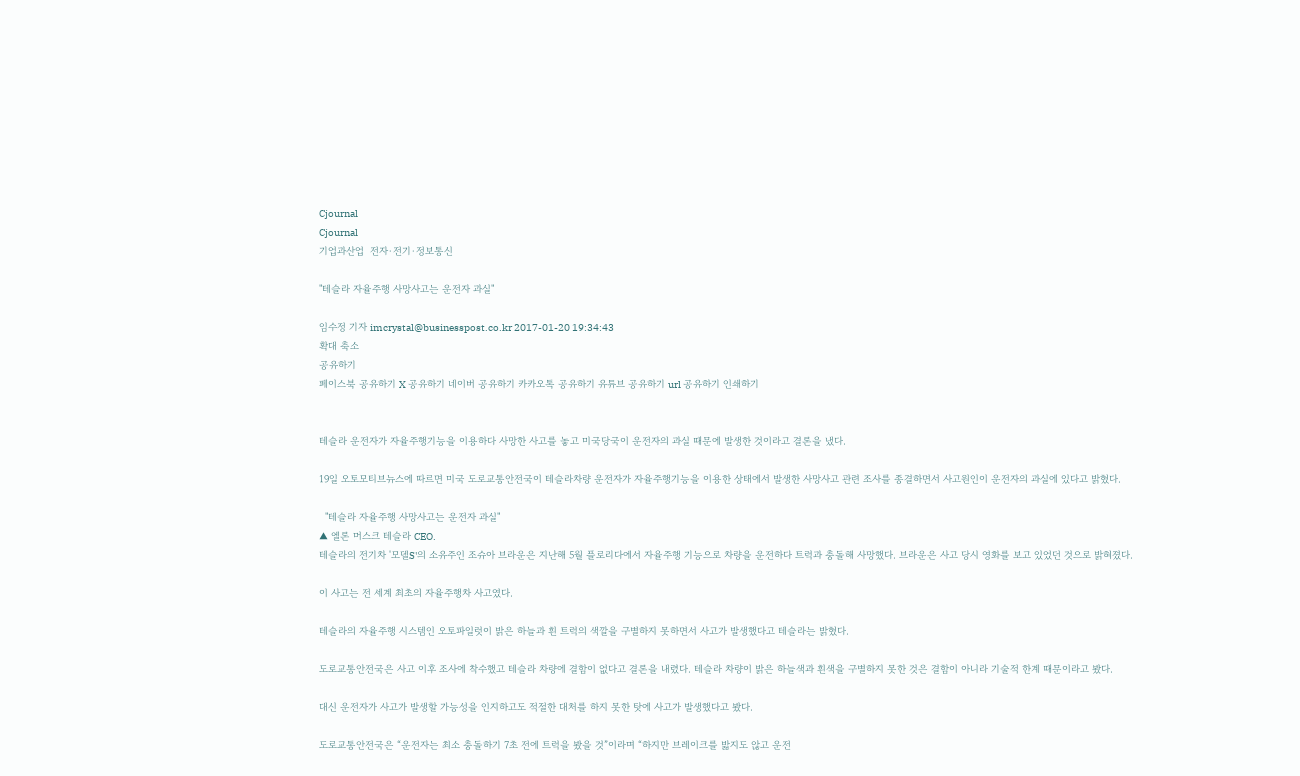Cjournal
Cjournal
기업과산업  전자·전기·정보통신

"테슬라 자율주행 사망사고는 운전자 과실"

임수정 기자 imcrystal@businesspost.co.kr 2017-01-20 19:34:43
확대 축소
공유하기
페이스북 공유하기 X 공유하기 네이버 공유하기 카카오톡 공유하기 유튜브 공유하기 url 공유하기 인쇄하기


테슬라 운전자가 자율주행기능을 이용하다 사망한 사고를 놓고 미국당국이 운전자의 과실 때문에 발생한 것이라고 결론을 냈다.

19일 오토모티브뉴스에 따르면 미국 도로교통안전국이 테슬라차량 운전자가 자율주행기능을 이용한 상태에서 발생한 사망사고 관련 조사를 종결하면서 사고원인이 운전자의 과실에 있다고 밝혔다.

  "테슬라 자율주행 사망사고는 운전자 과실"
▲ 엘론 머스크 테슬라 CEO.
테슬라의 전기차 '모델S'의 소유주인 조슈아 브라운은 지난해 5월 플로리다에서 자율주행 기능으로 차량을 운전하다 트럭과 충돌해 사망했다. 브라운은 사고 당시 영화를 보고 있었던 것으로 밝혀졌다.

이 사고는 전 세계 최초의 자율주행차 사고였다.

테슬라의 자율주행 시스템인 오토파일럿이 밝은 하늘과 흰 트럭의 색깔을 구별하지 못하면서 사고가 발생했다고 테슬라는 밝혔다.

도로교통안전국은 사고 이후 조사에 착수했고 테슬라 차량에 결함이 없다고 결론을 내렸다. 테슬라 차량이 밝은 하늘색과 흰색을 구별하지 못한 것은 결함이 아니라 기술적 한계 때문이라고 봤다.

대신 운전자가 사고가 발생할 가능성을 인지하고도 적절한 대처를 하지 못한 탓에 사고가 발생했다고 봤다.

도로교통안전국은 “운전자는 최소 충돌하기 7초 전에 트럭을 봤을 것”이라며 “하지만 브레이크를 밟지도 않고 운전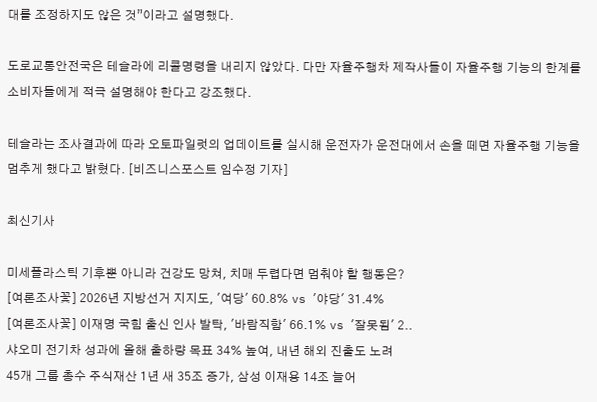대를 조정하지도 않은 것”이라고 설명했다.

도로교통안전국은 테슬라에 리콜명령을 내리지 않았다. 다만 자율주행차 제작사들이 자율주행 기능의 한계를 소비자들에게 적극 설명해야 한다고 강조했다.

테슬라는 조사결과에 따라 오토파일럿의 업데이트를 실시해 운전자가 운전대에서 손을 떼면 자율주행 기능을 멈추게 했다고 밝혔다. [비즈니스포스트 임수정 기자]

최신기사

미세플라스틱 기후뿐 아니라 건강도 망쳐, 치매 두렵다면 멈춰야 할 행동은?
[여론조사꽃] 2026년 지방선거 지지도, '여당' 60.8% vs '야당' 31.4%
[여론조사꽃] 이재명 국힘 출신 인사 발탁, '바람직함' 66.1% vs '잘못됨' 2..
샤오미 전기차 성과에 올해 출하량 목표 34% 높여, 내년 해외 진출도 노려
45개 그룹 총수 주식재산 1년 새 35조 증가, 삼성 이재용 14조 늘어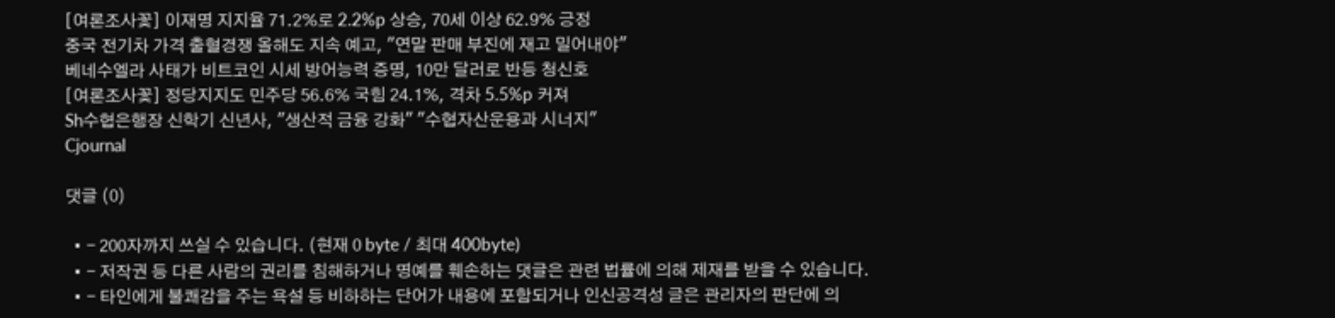[여론조사꽃] 이재명 지지율 71.2%로 2.2%p 상승, 70세 이상 62.9% 긍정
중국 전기차 가격 출혈경쟁 올해도 지속 예고, "연말 판매 부진에 재고 밀어내야"
베네수엘라 사태가 비트코인 시세 방어능력 증명, 10만 달러로 반등 청신호
[여론조사꽃] 정당지지도 민주당 56.6% 국힘 24.1%, 격차 5.5%p 커져
Sh수협은행장 신학기 신년사, "생산적 금융 강화" "수협자산운용과 시너지"
Cjournal

댓글 (0)

  • - 200자까지 쓰실 수 있습니다. (현재 0 byte / 최대 400byte)
  • - 저작권 등 다른 사람의 권리를 침해하거나 명예를 훼손하는 댓글은 관련 법률에 의해 제재를 받을 수 있습니다.
  • - 타인에게 불쾌감을 주는 욕설 등 비하하는 단어가 내용에 포함되거나 인신공격성 글은 관리자의 판단에 의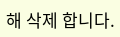해 삭제 합니다.